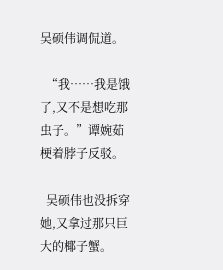吴硕伟调侃道。

  “我……我是饿了,又不是想吃那虫子。”谭婉茹梗着脖子反驳。

  吴硕伟也没拆穿她,又拿过那只巨大的椰子蟹。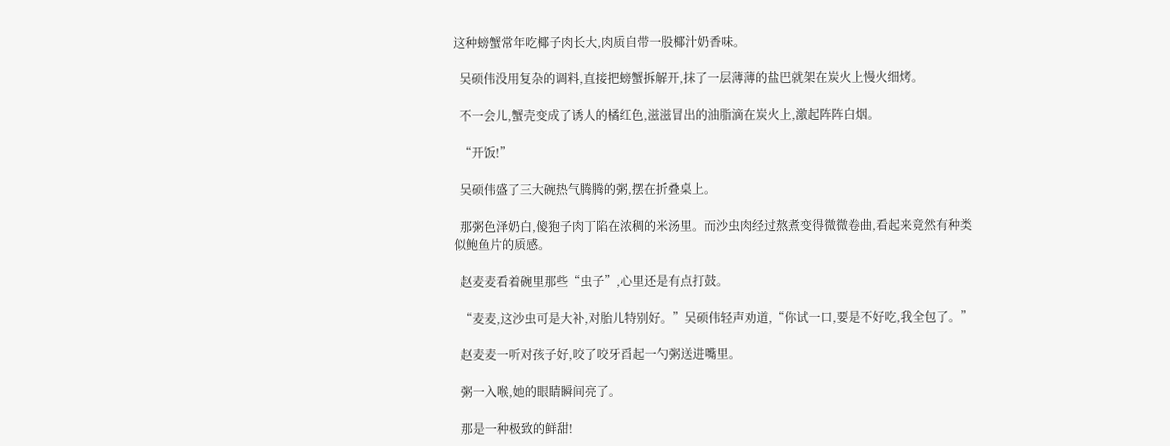这种螃蟹常年吃椰子肉长大,肉质自带一股椰汁奶香味。

  吴硕伟没用复杂的调料,直接把螃蟹拆解开,抹了一层薄薄的盐巴就架在炭火上慢火细烤。

  不一会儿,蟹壳变成了诱人的橘红色,滋滋冒出的油脂滴在炭火上,激起阵阵白烟。

  “开饭!”

  吴硕伟盛了三大碗热气腾腾的粥,摆在折叠桌上。

  那粥色泽奶白,傻狍子肉丁陷在浓稠的米汤里。而沙虫肉经过熬煮变得微微卷曲,看起来竟然有种类似鲍鱼片的质感。

  赵麦麦看着碗里那些“虫子”,心里还是有点打鼓。

  “麦麦,这沙虫可是大补,对胎儿特别好。”吴硕伟轻声劝道,“你试一口,要是不好吃,我全包了。”

  赵麦麦一听对孩子好,咬了咬牙舀起一勺粥送进嘴里。

  粥一入喉,她的眼睛瞬间亮了。

  那是一种极致的鲜甜!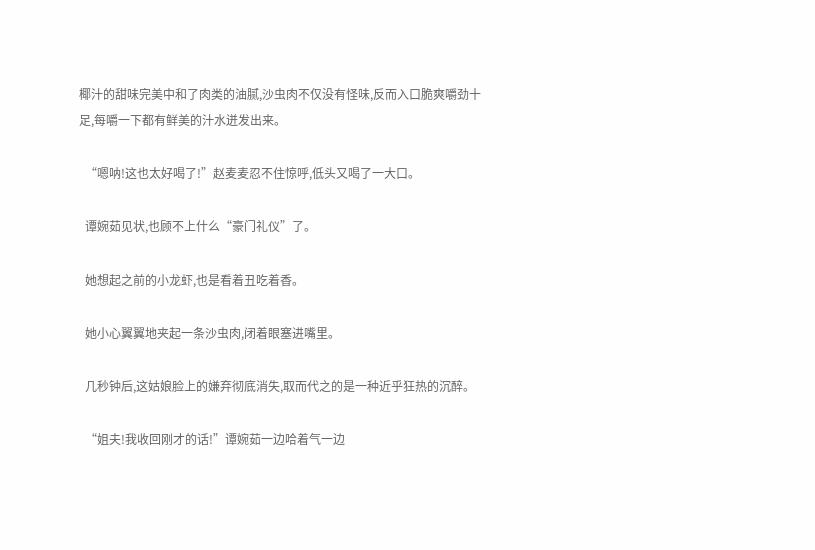椰汁的甜味完美中和了肉类的油腻,沙虫肉不仅没有怪味,反而入口脆爽嚼劲十足,每嚼一下都有鲜美的汁水迸发出来。

  “嗯呐!这也太好喝了!”赵麦麦忍不住惊呼,低头又喝了一大口。

  谭婉茹见状,也顾不上什么“豪门礼仪”了。

  她想起之前的小龙虾,也是看着丑吃着香。

  她小心翼翼地夹起一条沙虫肉,闭着眼塞进嘴里。

  几秒钟后,这姑娘脸上的嫌弃彻底消失,取而代之的是一种近乎狂热的沉醉。

  “姐夫!我收回刚才的话!”谭婉茹一边哈着气一边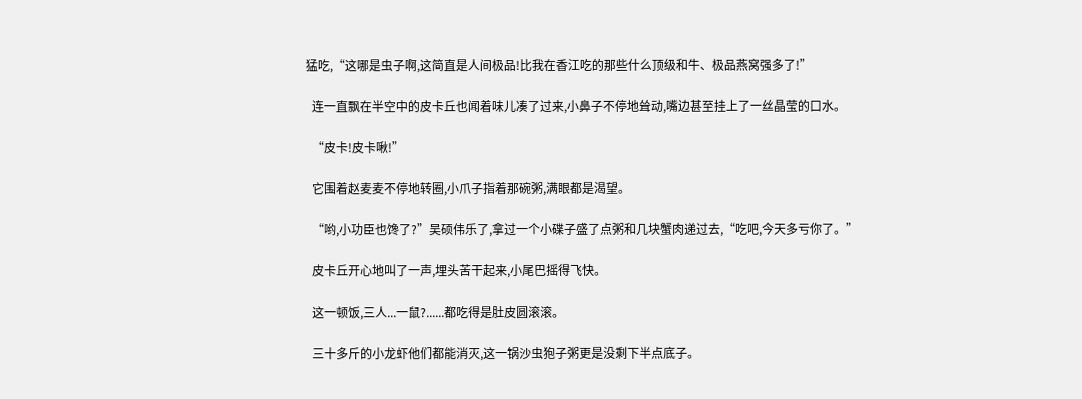猛吃,“这哪是虫子啊,这简直是人间极品!比我在香江吃的那些什么顶级和牛、极品燕窝强多了!”

  连一直飘在半空中的皮卡丘也闻着味儿凑了过来,小鼻子不停地耸动,嘴边甚至挂上了一丝晶莹的口水。

  “皮卡!皮卡啾!”

  它围着赵麦麦不停地转圈,小爪子指着那碗粥,满眼都是渴望。

  “哟,小功臣也馋了?”吴硕伟乐了,拿过一个小碟子盛了点粥和几块蟹肉递过去,“吃吧,今天多亏你了。”

  皮卡丘开心地叫了一声,埋头苦干起来,小尾巴摇得飞快。

  这一顿饭,三人...一鼠?......都吃得是肚皮圆滚滚。

  三十多斤的小龙虾他们都能消灭,这一锅沙虫狍子粥更是没剩下半点底子。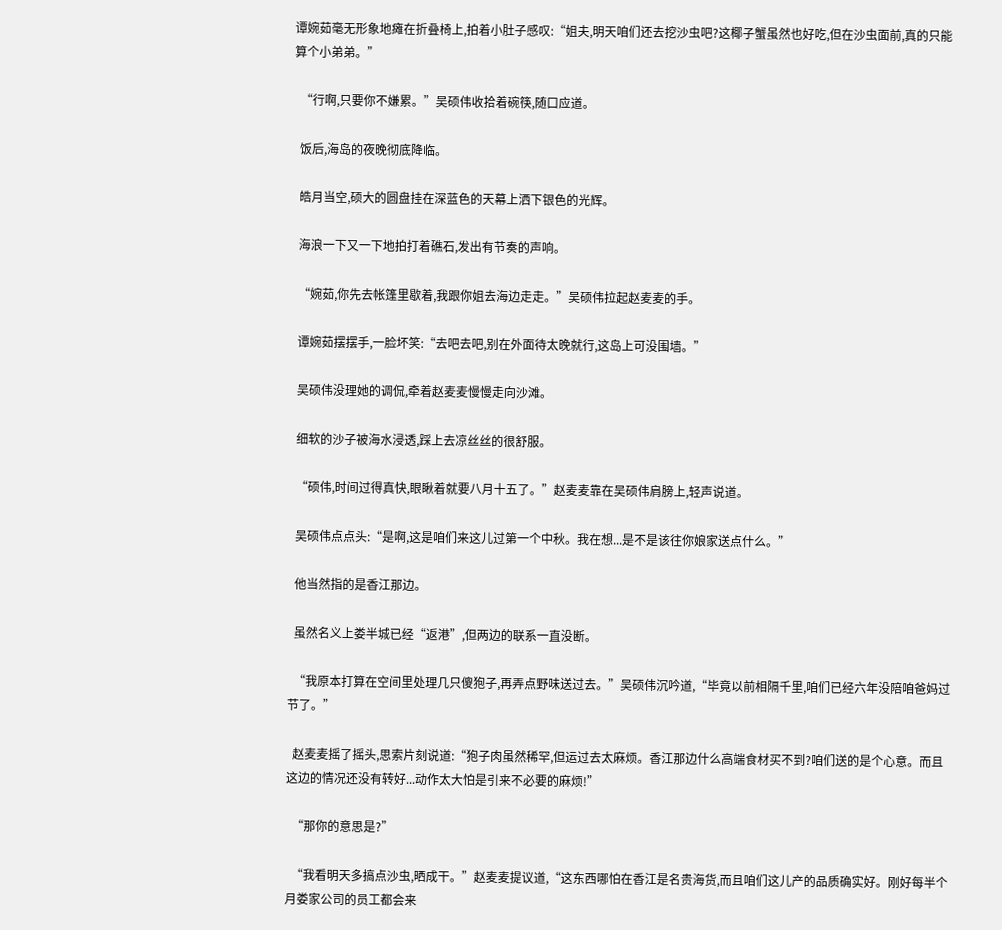谭婉茹毫无形象地瘫在折叠椅上,拍着小肚子感叹:“姐夫,明天咱们还去挖沙虫吧?这椰子蟹虽然也好吃,但在沙虫面前,真的只能算个小弟弟。”

  “行啊,只要你不嫌累。”吴硕伟收拾着碗筷,随口应道。

  饭后,海岛的夜晚彻底降临。

  皓月当空,硕大的圆盘挂在深蓝色的天幕上洒下银色的光辉。

  海浪一下又一下地拍打着礁石,发出有节奏的声响。

  “婉茹,你先去帐篷里歇着,我跟你姐去海边走走。”吴硕伟拉起赵麦麦的手。

  谭婉茹摆摆手,一脸坏笑:“去吧去吧,别在外面待太晚就行,这岛上可没围墙。”

  吴硕伟没理她的调侃,牵着赵麦麦慢慢走向沙滩。

  细软的沙子被海水浸透,踩上去凉丝丝的很舒服。

  “硕伟,时间过得真快,眼瞅着就要八月十五了。”赵麦麦靠在吴硕伟肩膀上,轻声说道。

  吴硕伟点点头:“是啊,这是咱们来这儿过第一个中秋。我在想...是不是该往你娘家送点什么。”

  他当然指的是香江那边。

  虽然名义上娄半城已经“返港”,但两边的联系一直没断。

  “我原本打算在空间里处理几只傻狍子,再弄点野味送过去。”吴硕伟沉吟道,“毕竟以前相隔千里,咱们已经六年没陪咱爸妈过节了。”

  赵麦麦摇了摇头,思索片刻说道:“狍子肉虽然稀罕,但运过去太麻烦。香江那边什么高端食材买不到?咱们送的是个心意。而且这边的情况还没有转好...动作太大怕是引来不必要的麻烦!”

  “那你的意思是?”

  “我看明天多搞点沙虫,晒成干。”赵麦麦提议道,“这东西哪怕在香江是名贵海货,而且咱们这儿产的品质确实好。刚好每半个月娄家公司的员工都会来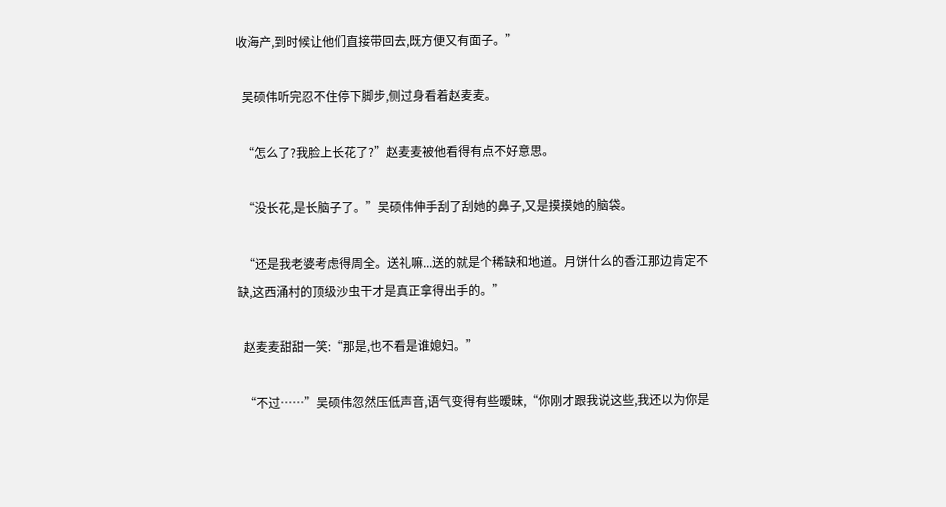收海产,到时候让他们直接带回去,既方便又有面子。”

  吴硕伟听完忍不住停下脚步,侧过身看着赵麦麦。

  “怎么了?我脸上长花了?”赵麦麦被他看得有点不好意思。

  “没长花,是长脑子了。”吴硕伟伸手刮了刮她的鼻子,又是摸摸她的脑袋。

  “还是我老婆考虑得周全。送礼嘛...送的就是个稀缺和地道。月饼什么的香江那边肯定不缺,这西涌村的顶级沙虫干才是真正拿得出手的。”

  赵麦麦甜甜一笑:“那是,也不看是谁媳妇。”

  “不过……”吴硕伟忽然压低声音,语气变得有些暧昧,“你刚才跟我说这些,我还以为你是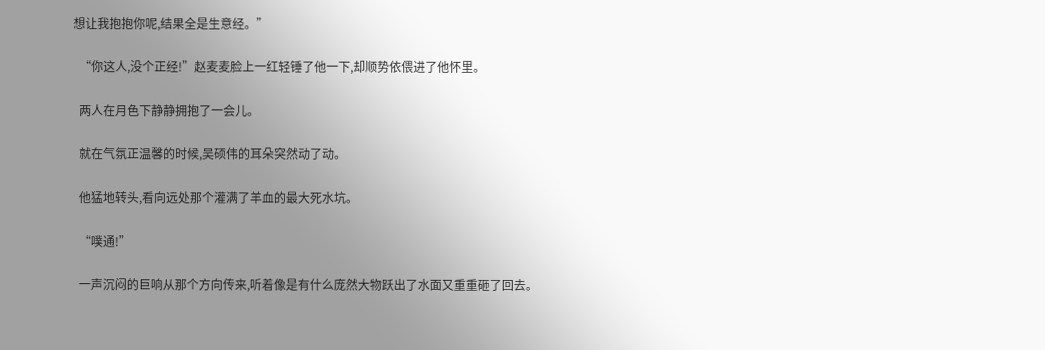想让我抱抱你呢,结果全是生意经。”

  “你这人,没个正经!”赵麦麦脸上一红轻锤了他一下,却顺势依偎进了他怀里。

  两人在月色下静静拥抱了一会儿。

  就在气氛正温馨的时候,吴硕伟的耳朵突然动了动。

  他猛地转头,看向远处那个灌满了羊血的最大死水坑。

  “噗通!”

  一声沉闷的巨响从那个方向传来,听着像是有什么庞然大物跃出了水面又重重砸了回去。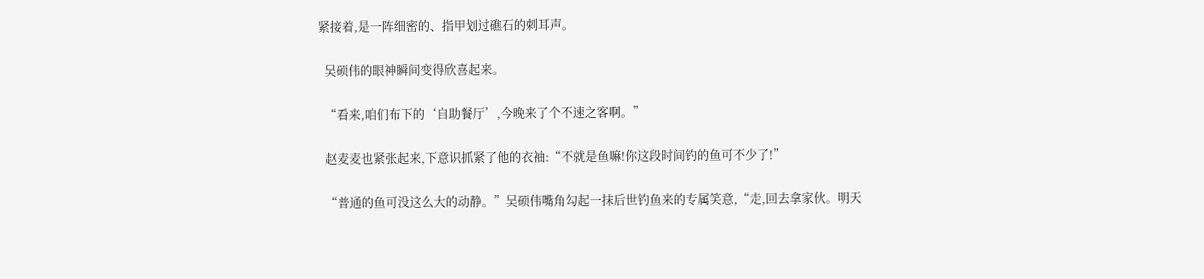紧接着,是一阵细密的、指甲划过礁石的刺耳声。

  吴硕伟的眼神瞬间变得欣喜起来。

  “看来,咱们布下的‘自助餐厅’,今晚来了个不速之客啊。”

  赵麦麦也紧张起来,下意识抓紧了他的衣袖:“不就是鱼嘛!你这段时间钓的鱼可不少了!”

  “普通的鱼可没这么大的动静。”吴硕伟嘴角勾起一抹后世钓鱼来的专属笑意,“走,回去拿家伙。明天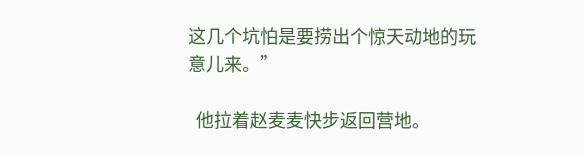这几个坑怕是要捞出个惊天动地的玩意儿来。”

  他拉着赵麦麦快步返回营地。